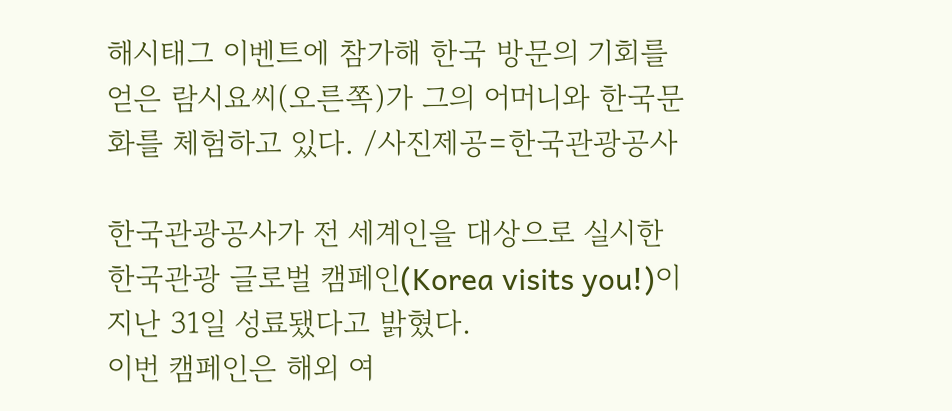해시태그 이벤트에 참가해 한국 방문의 기회를 얻은 람시요씨(오른쪽)가 그의 어머니와 한국문화를 체험하고 있다. /사진제공=한국관광공사

한국관광공사가 전 세계인을 대상으로 실시한 한국관광 글로벌 캠페인(Korea visits you!)이 지난 31일 성료됐다고 밝혔다.
이번 캠페인은 해외 여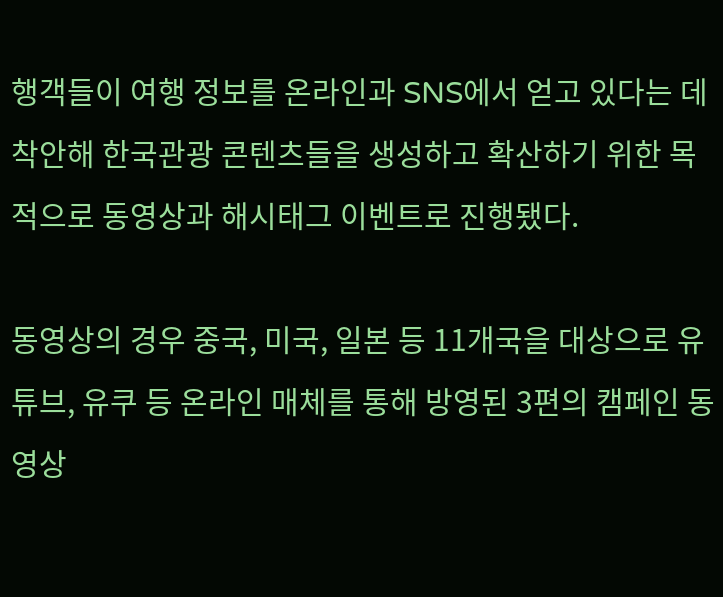행객들이 여행 정보를 온라인과 SNS에서 얻고 있다는 데 착안해 한국관광 콘텐츠들을 생성하고 확산하기 위한 목적으로 동영상과 해시태그 이벤트로 진행됐다.

동영상의 경우 중국, 미국, 일본 등 11개국을 대상으로 유튜브, 유쿠 등 온라인 매체를 통해 방영된 3편의 캠페인 동영상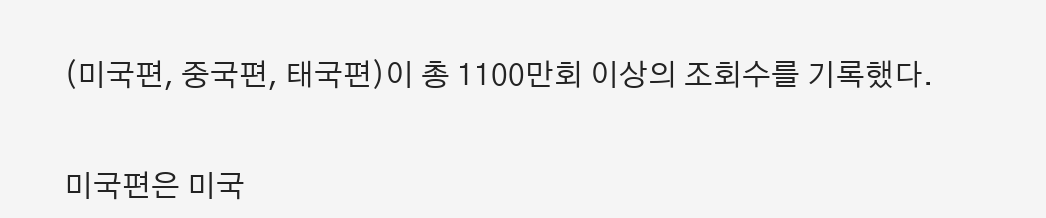(미국편, 중국편, 태국편)이 총 1100만회 이상의 조회수를 기록했다.


미국편은 미국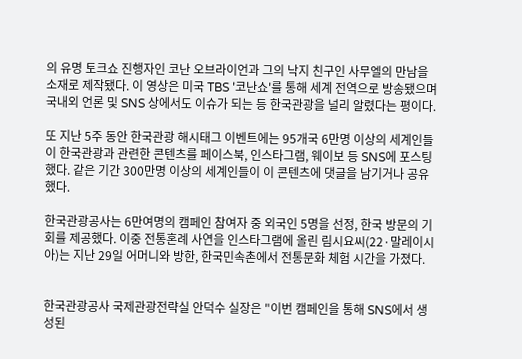의 유명 토크쇼 진행자인 코난 오브라이언과 그의 낙지 친구인 사무엘의 만남을 소재로 제작됐다. 이 영상은 미국 TBS '코난쇼'를 통해 세계 전역으로 방송됐으며 국내외 언론 및 SNS 상에서도 이슈가 되는 등 한국관광을 널리 알렸다는 평이다.

또 지난 5주 동안 한국관광 해시태그 이벤트에는 95개국 6만명 이상의 세계인들이 한국관광과 관련한 콘텐츠를 페이스북, 인스타그램, 웨이보 등 SNS에 포스팅 했다. 같은 기간 300만명 이상의 세계인들이 이 콘텐츠에 댓글을 남기거나 공유했다.

한국관광공사는 6만여명의 캠페인 참여자 중 외국인 5명을 선정, 한국 방문의 기회를 제공했다. 이중 전통혼례 사연을 인스타그램에 올린 림시요씨(22·말레이시아)는 지난 29일 어머니와 방한, 한국민속촌에서 전통문화 체험 시간을 가졌다.


한국관광공사 국제관광전략실 안덕수 실장은 "이번 캠페인을 통해 SNS에서 생성된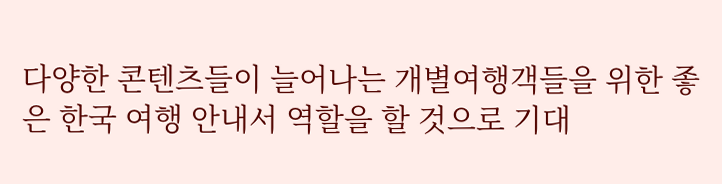다양한 콘텐츠들이 늘어나는 개별여행객들을 위한 좋은 한국 여행 안내서 역할을 할 것으로 기대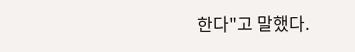한다"고 말했다.